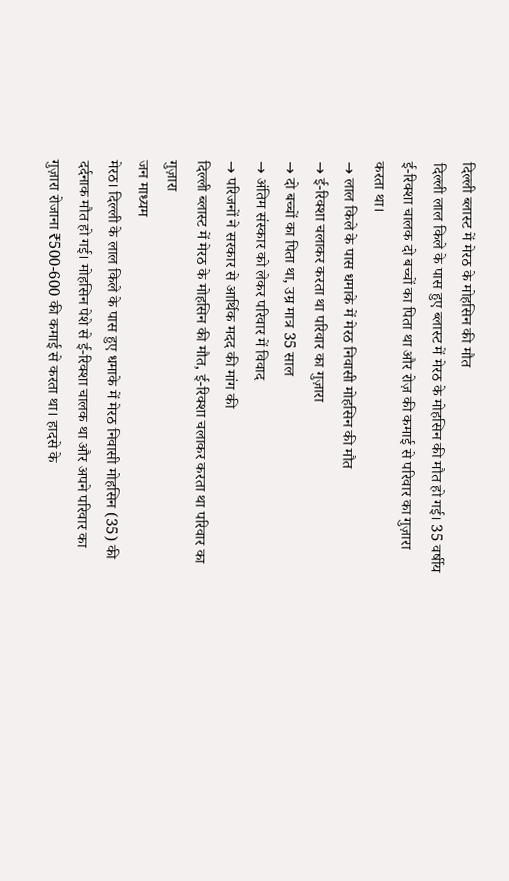दिल्ली ब्लास्ट में मेरठ के मोहसिन की मौत
दिल्ली लाल किले के पास हुए ब्लास्ट में मेरठ के मोहसिन की मौत हो गई। 35 वर्षीय ई-रिक्शा चालक दो बच्चों का पिता था और रोज़ की कमाई से परिवार का गुज़ारा करता था।
→ लाल किले के पास धमाके में मेरठ निवासी मोहसिन की मौत
→ ई-रिक्शा चलाकर करता था परिवार का गुज़ारा
→ दो बच्चों का पिता था, उम्र मात्र 35 साल
→ अंतिम संस्कार को लेकर परिवार में विवाद
→ परिजनों ने सरकार से आर्थिक मदद की मांग की
दिल्ली ब्लास्ट में मेरठ के मोहसिन की मौत, ई-रिक्शा चलाकर करता था परिवार का गुज़ारा
जन माध्यम
मेरठ। दिल्ली के लाल किले के पास हुए धमाके में मेरठ निवासी मोहसिन (35) की दर्दनाक मौत हो गई। मोहसिन पेशे से ई-रिक्शा चालक था और अपने परिवार का गुज़ारा रोजाना ₹500-600 की कमाई से करता था। हादसे के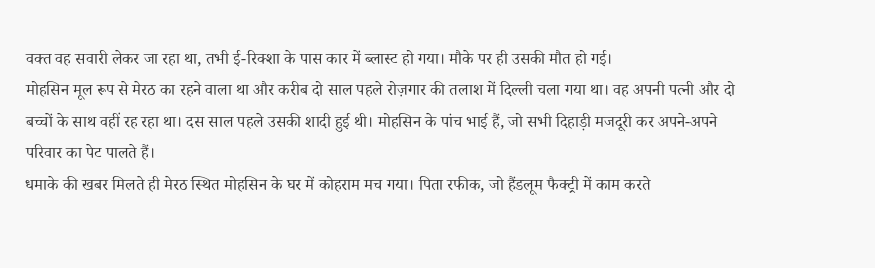वक्त वह सवारी लेकर जा रहा था, तभी ई-रिक्शा के पास कार में ब्लास्ट हो गया। मौके पर ही उसकी मौत हो गई।
मोहसिन मूल रूप से मेरठ का रहने वाला था और करीब दो साल पहले रोज़गार की तलाश में दिल्ली चला गया था। वह अपनी पत्नी और दो बच्चों के साथ वहीं रह रहा था। दस साल पहले उसकी शादी हुई थी। मोहसिन के पांच भाई हैं, जो सभी दिहाड़ी मजदूरी कर अपने-अपने परिवार का पेट पालते हैं।
धमाके की खबर मिलते ही मेरठ स्थित मोहसिन के घर में कोहराम मच गया। पिता रफीक, जो हैंडलूम फैक्ट्री में काम करते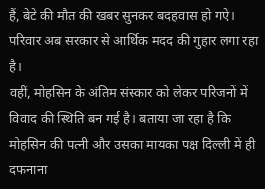हैं, बेटे की मौत की खबर सुनकर बदहवास हो गऐ। परिवार अब सरकार से आर्थिक मदद की गुहार लगा रहा है।
वहीं, मोहसिन के अंतिम संस्कार को लेकर परिजनों में विवाद की स्थिति बन गई है। बताया जा रहा है कि मोहसिन की पत्नी और उसका मायका पक्ष दिल्ली में ही दफनाना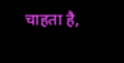चाहता है,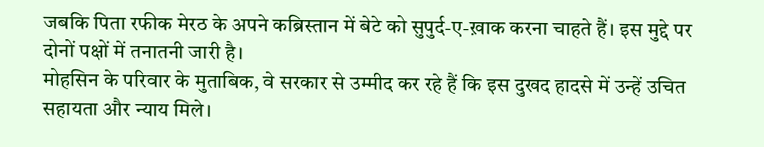जबकि पिता रफीक मेरठ के अपने कब्रिस्तान में बेटे को सुपुर्द-ए-ख़ाक करना चाहते हैं। इस मुद्दे पर दोनों पक्षों में तनातनी जारी है।
मोहसिन के परिवार के मुताबिक, वे सरकार से उम्मीद कर रहे हैं कि इस दुखद हादसे में उन्हें उचित सहायता और न्याय मिले।